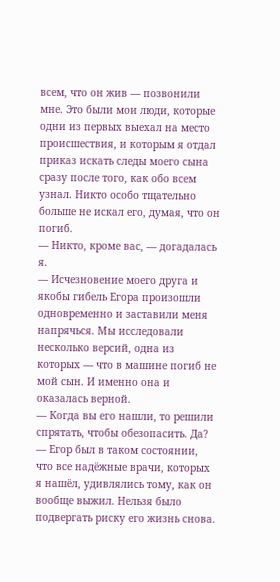всем, что он жив — позвонили мне. Это были мои люди, которые одни из первых выехал на место происшествия, и которым я отдал приказ искать следы моего сына сразу после того, как обо всем узнал. Никто особо тщательно больше не искал его, думая, что он погиб.
— Никто, кроме вас, — догадалась я.
— Исчезновение моего друга и якобы гибель Егора произошли одновременно и заставили меня напрячься. Мы исследовали несколько версий, одна из которых — что в машине погиб не мой сын. И именно она и оказалась верной.
— Когда вы его нашли, то решили спрятать, чтобы обезопасить. Да?
— Егор был в таком состоянии, что все надёжные врачи, которых я нашёл, удивлялись тому, как он вообще выжил. Нельзя было подвергать риску его жизнь снова.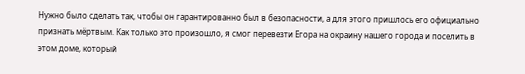Нужно было сделать так, чтобы он гарантированно был в безопасности, а для этого пришлось его официально признать мёртвым. Как только это произошло, я смог перевезти Егора на окраину нашего города и поселить в этом доме, который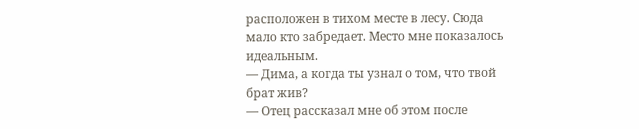расположен в тихом месте в лесу. Сюда мало кто забредает. Место мне показалось идеальным.
— Дима, а когда ты узнал о том, что твой брат жив?
— Отец рассказал мне об этом после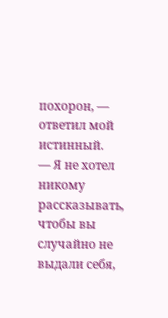похорон, — ответил мой истинный.
— Я не хотел никому рассказывать, чтобы вы случайно не выдали себя,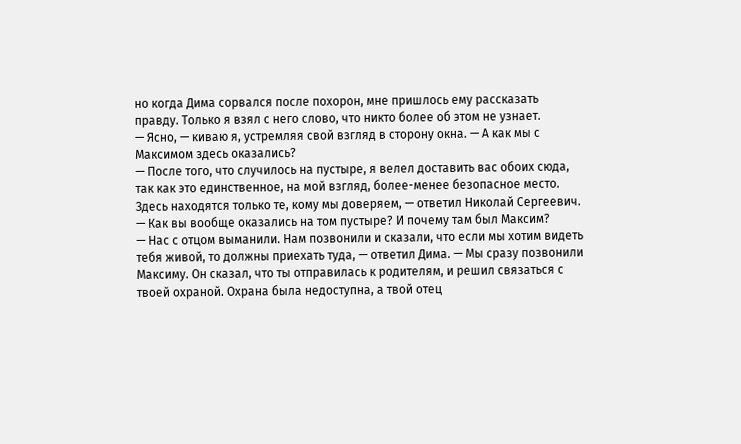но когда Дима сорвался после похорон, мне пришлось ему рассказать правду. Только я взял с него слово, что никто более об этом не узнает.
— Ясно, — киваю я, устремляя свой взгляд в сторону окна. — А как мы с Максимом здесь оказались?
— После того, что случилось на пустыре, я велел доставить вас обоих сюда, так как это единственное, на мой взгляд, более-менее безопасное место. Здесь находятся только те, кому мы доверяем, — ответил Николай Сергеевич.
— Как вы вообще оказались на том пустыре? И почему там был Максим?
— Нас с отцом выманили. Нам позвонили и сказали, что если мы хотим видеть тебя живой, то должны приехать туда, — ответил Дима. — Мы сразу позвонили Максиму. Он сказал, что ты отправилась к родителям, и решил связаться с твоей охраной. Охрана была недоступна, а твой отец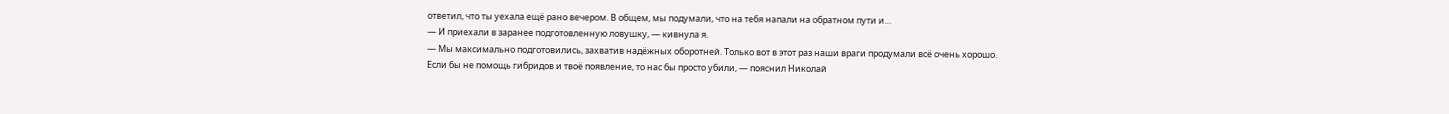ответил, что ты уехала ещё рано вечером. В общем, мы подумали, что на тебя напали на обратном пути и…
— И приехали в заранее подготовленную ловушку, — кивнула я.
— Мы максимально подготовились, захватив надёжных оборотней. Только вот в этот раз наши враги продумали всё очень хорошо. Если бы не помощь гибридов и твоё появление, то нас бы просто убили, — пояснил Николай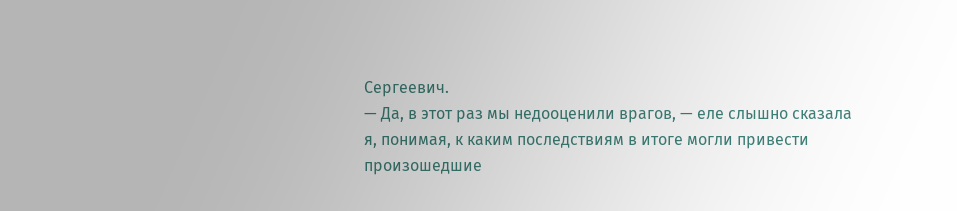Сергеевич.
— Да, в этот раз мы недооценили врагов, — еле слышно сказала я, понимая, к каким последствиям в итоге могли привести произошедшие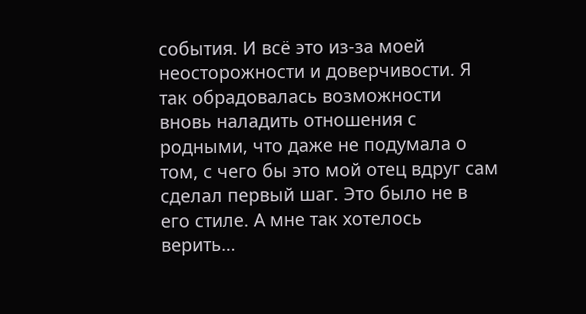события. И всё это из-за моей неосторожности и доверчивости. Я так обрадовалась возможности вновь наладить отношения с родными, что даже не подумала о том, с чего бы это мой отец вдруг сам сделал первый шаг. Это было не в его стиле. А мне так хотелось верить…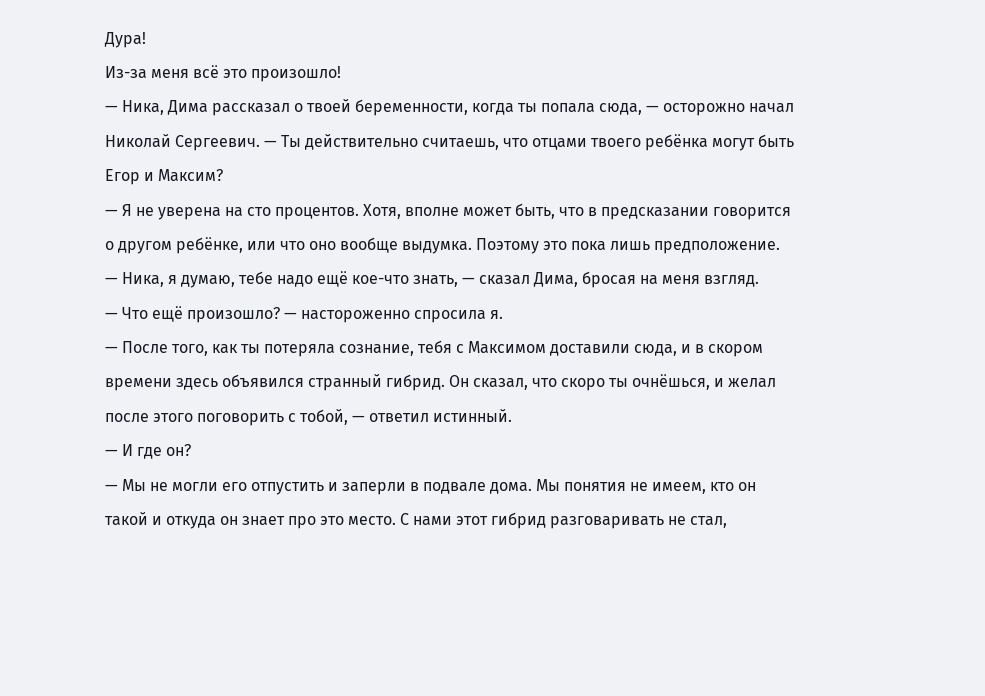Дура!
Из-за меня всё это произошло!
— Ника, Дима рассказал о твоей беременности, когда ты попала сюда, — осторожно начал Николай Сергеевич. — Ты действительно считаешь, что отцами твоего ребёнка могут быть Егор и Максим?
— Я не уверена на сто процентов. Хотя, вполне может быть, что в предсказании говорится о другом ребёнке, или что оно вообще выдумка. Поэтому это пока лишь предположение.
— Ника, я думаю, тебе надо ещё кое-что знать, — сказал Дима, бросая на меня взгляд.
— Что ещё произошло? — настороженно спросила я.
— После того, как ты потеряла сознание, тебя с Максимом доставили сюда, и в скором времени здесь объявился странный гибрид. Он сказал, что скоро ты очнёшься, и желал после этого поговорить с тобой, — ответил истинный.
— И где он?
— Мы не могли его отпустить и заперли в подвале дома. Мы понятия не имеем, кто он такой и откуда он знает про это место. С нами этот гибрид разговаривать не стал,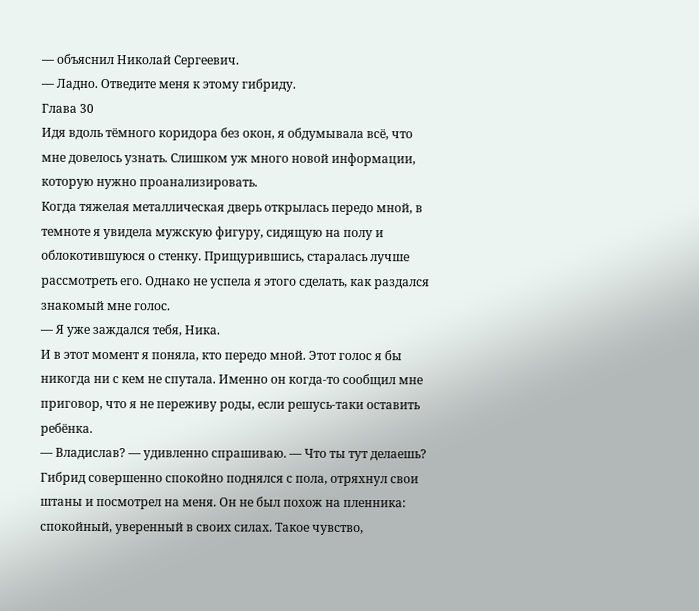— объяснил Николай Сергеевич.
— Ладно. Отведите меня к этому гибриду.
Глава 30
Идя вдоль тёмного коридора без окон, я обдумывала всё, что мне довелось узнать. Слишком уж много новой информации, которую нужно проанализировать.
Когда тяжелая металлическая дверь открылась передо мной, в темноте я увидела мужскую фигуру, сидящую на полу и облокотившуюся о стенку. Прищурившись, старалась лучше рассмотреть его. Однако не успела я этого сделать, как раздался знакомый мне голос.
— Я уже заждался тебя, Ника.
И в этот момент я поняла, кто передо мной. Этот голос я бы никогда ни с кем не спутала. Именно он когда-то сообщил мне приговор, что я не переживу роды, если решусь-таки оставить ребёнка.
— Владислав? — удивленно спрашиваю. — Что ты тут делаешь?
Гибрид совершенно спокойно поднялся с пола, отряхнул свои штаны и посмотрел на меня. Он не был похож на пленника: спокойный, уверенный в своих силах. Такое чувство,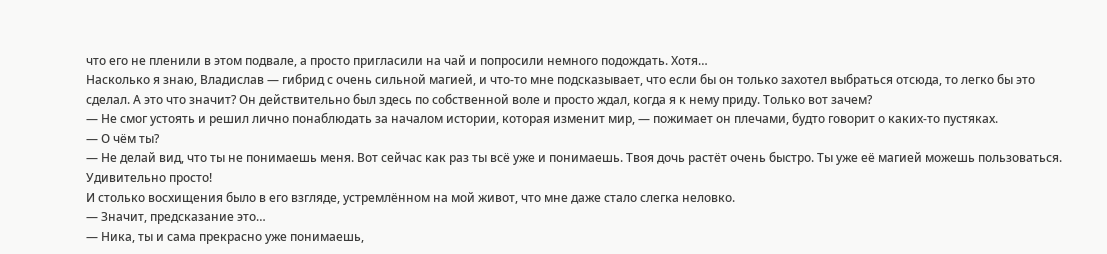что его не пленили в этом подвале, а просто пригласили на чай и попросили немного подождать. Хотя…
Насколько я знаю, Владислав — гибрид с очень сильной магией, и что-то мне подсказывает, что если бы он только захотел выбраться отсюда, то легко бы это сделал. А это что значит? Он действительно был здесь по собственной воле и просто ждал, когда я к нему приду. Только вот зачем?
— Не смог устоять и решил лично понаблюдать за началом истории, которая изменит мир, — пожимает он плечами, будто говорит о каких-то пустяках.
— О чём ты?
— Не делай вид, что ты не понимаешь меня. Вот сейчас как раз ты всё уже и понимаешь. Твоя дочь растёт очень быстро. Ты уже её магией можешь пользоваться. Удивительно просто!
И столько восхищения было в его взгляде, устремлённом на мой живот, что мне даже стало слегка неловко.
— Значит, предсказание это…
— Ника, ты и сама прекрасно уже понимаешь,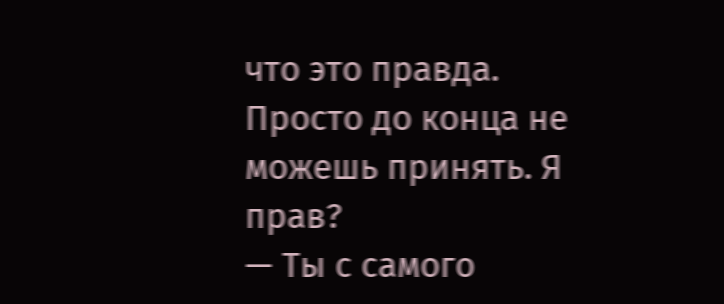что это правда. Просто до конца не можешь принять. Я прав?
— Ты с самого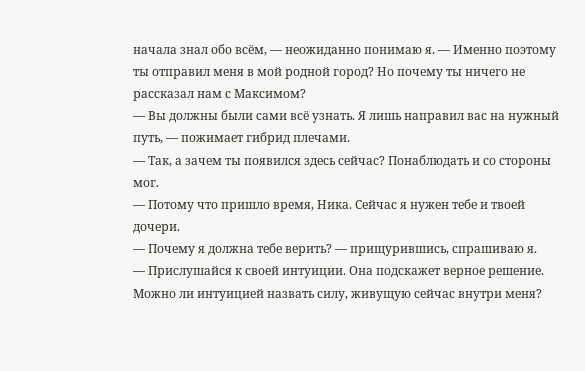начала знал обо всём, — неожиданно понимаю я. — Именно поэтому ты отправил меня в мой родной город? Но почему ты ничего не рассказал нам с Максимом?
— Вы должны были сами всё узнать. Я лишь направил вас на нужный путь, — пожимает гибрид плечами.
— Так, а зачем ты появился здесь сейчас? Понаблюдать и со стороны мог.
— Потому что пришло время, Ника. Сейчас я нужен тебе и твоей дочери.
— Почему я должна тебе верить? — прищурившись, спрашиваю я.
— Прислушайся к своей интуиции. Она подскажет верное решение.
Можно ли интуицией назвать силу, живущую сейчас внутри меня?